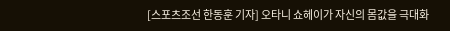[스포츠조선 한동훈 기자] 오타니 쇼헤이가 자신의 몸값을 극대화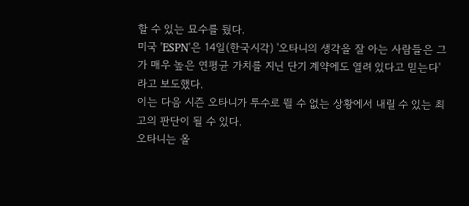할 수 있는 묘수를 뒀다.
미국 'ESPN'은 14일(한국시각) '오타니의 생각을 잘 아는 사람들은 그가 매우 높은 연평균 가치를 지닌 단기 계약에도 열려 있다고 믿는다'라고 보도했다.
이는 다음 시즌 오타니가 투수로 뛸 수 없는 상황에서 내릴 수 있는 최고의 판단이 될 수 있다.
오타니는 올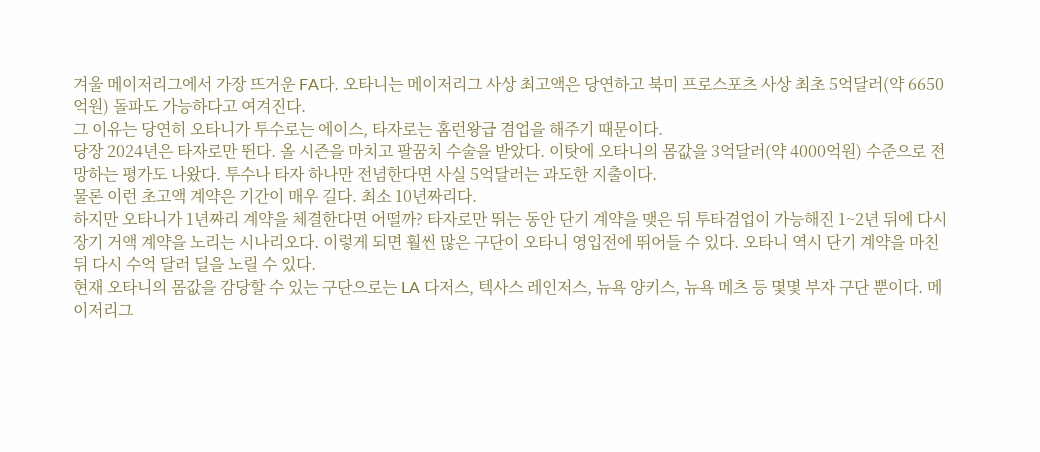겨울 메이저리그에서 가장 뜨거운 FA다. 오타니는 메이저리그 사상 최고액은 당연하고 북미 프로스포츠 사상 최초 5억달러(약 6650억원) 돌파도 가능하다고 여겨진다.
그 이유는 당연히 오타니가 투수로는 에이스, 타자로는 홈런왕급 겸업을 해주기 때문이다.
당장 2024년은 타자로만 뛴다. 올 시즌을 마치고 팔꿈치 수술을 받았다. 이탓에 오타니의 몸값을 3억달러(약 4000억원) 수준으로 전망하는 평가도 나왔다. 투수나 타자 하나만 전념한다면 사실 5억달러는 과도한 지출이다.
물론 이런 초고액 계약은 기간이 매우 길다. 최소 10년짜리다.
하지만 오타니가 1년짜리 계약을 체결한다면 어떨까? 타자로만 뛰는 동안 단기 계약을 맺은 뒤 투타겸업이 가능해진 1~2년 뒤에 다시 장기 거액 계약을 노리는 시나리오다. 이렇게 되면 훨씬 많은 구단이 오타니 영입전에 뛰어들 수 있다. 오타니 역시 단기 계약을 마친 뒤 다시 수억 달러 딜을 노릴 수 있다.
현재 오타니의 몸값을 감당할 수 있는 구단으로는 LA 다저스, 텍사스 레인저스, 뉴욕 양키스, 뉴욕 메츠 등 몇몇 부자 구단 뿐이다. 메이저리그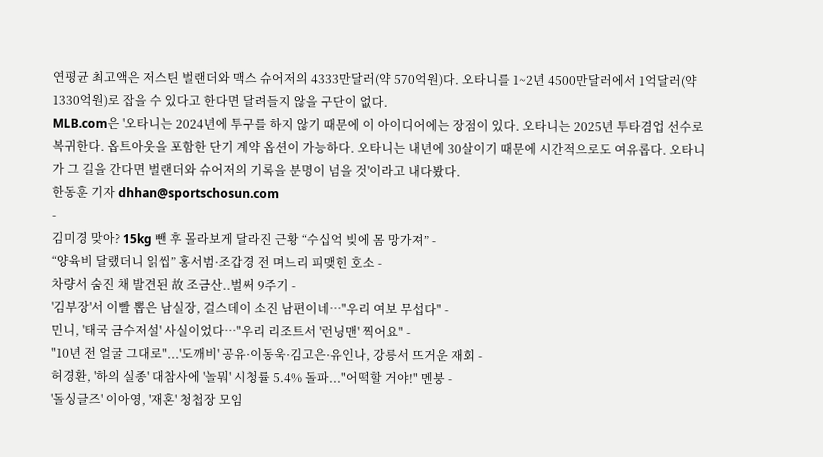연평균 최고액은 저스틴 벌랜더와 맥스 슈어저의 4333만달러(약 570억원)다. 오타니를 1~2년 4500만달러에서 1억달러(약 1330억원)로 잡을 수 있다고 한다면 달려들지 않을 구단이 없다.
MLB.com은 '오타니는 2024년에 투구를 하지 않기 때문에 이 아이디어에는 장점이 있다. 오타니는 2025년 투타겸업 선수로 복귀한다. 옵트아웃을 포함한 단기 계약 옵션이 가능하다. 오타니는 내년에 30살이기 때문에 시간적으로도 여유롭다. 오타니가 그 길을 간다면 벌랜더와 슈어저의 기록을 분명이 넘을 것'이라고 내다봤다.
한동훈 기자 dhhan@sportschosun.com
-
김미경 맞아? 15kg 뺀 후 몰라보게 달라진 근황 “수십억 빚에 몸 망가져” -
“양육비 달랬더니 읽씹” 홍서범·조갑경 전 며느리 피맺힌 호소 -
차량서 숨진 채 발견된 故 조금산..벌써 9주기 -
'김부장'서 이빨 뽑은 남실장, 걸스데이 소진 남편이네…"우리 여보 무섭다" -
민니, '태국 금수저설' 사실이었다…"우리 리조트서 '런닝맨' 찍어요" -
"10년 전 얼굴 그대로"...'도깨비' 공유·이동욱·김고은·유인나, 강릉서 뜨거운 재회 -
허경환, '하의 실종' 대참사에 '놀뭐' 시청률 5.4% 돌파..."어떡할 거야!" 멘붕 -
'돌싱글즈' 이아영, '재혼' 청첩장 모임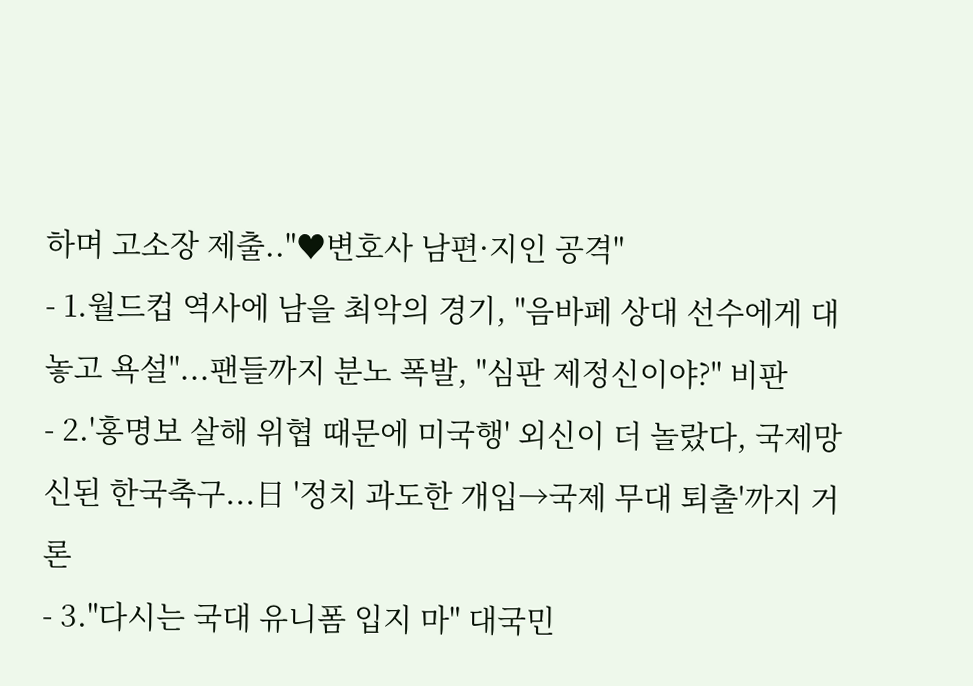하며 고소장 제출.."♥변호사 남편·지인 공격"
- 1.월드컵 역사에 남을 최악의 경기, "음바페 상대 선수에게 대놓고 욕설"...팬들까지 분노 폭발, "심판 제정신이야?" 비판
- 2.'홍명보 살해 위협 때문에 미국행' 외신이 더 놀랐다, 국제망신된 한국축구...日 '정치 과도한 개입→국제 무대 퇴출'까지 거론
- 3."다시는 국대 유니폼 입지 마" 대국민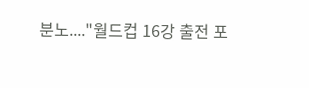분노...."월드컵 16강 출전 포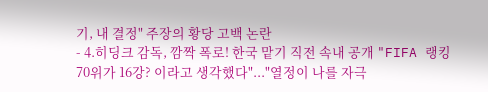기, 내 결정" 주장의 황당 고백 논란
- 4.히딩크 감독, 깜짝 폭로! 한국 맡기 직전 속내 공개 "FIFA 랭킹 70위가 16강? 이라고 생각했다"..."열정이 나를 자극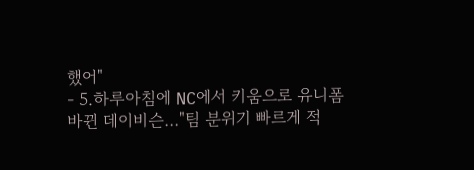했어"
- 5.하루아침에 NC에서 키움으로 유니폼 바뀐 데이비슨…"팀 분위기 빠르게 적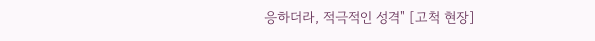응하더라, 적극적인 성격" [고척 현장]